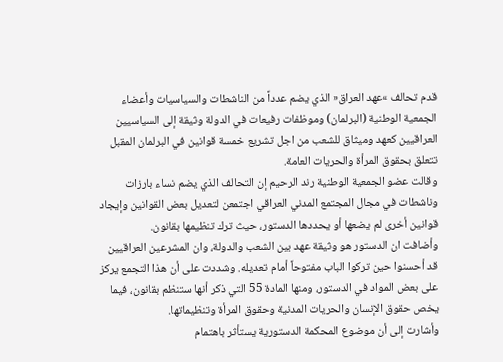قدم تحالف »عهد العراق« الذي يضم عدداً من الناشطات والسياسيات وأعضاء الجمعية الوطنية (البرلمان) وموظفات رفيعات في الدولة وثيقة إلى السياسيين العراقيين كعهد وميثاق للشعب من اجل تشريع خمسة قوانين في البرلمان المقبل تتعلق بحقوق المرأة والحريات العامة.
وقالت عضو الجمعية الوطنية رند الرحيم إن التحالف الذي يضم نساء بارزات وناشطات في مجال المجتمع المدني العراقي اجتمعن لتعديل بعض القوانين وإيجاد قوانين أخرى لم يضعها أو يحددها الدستور، حيث ترك تنظيمها بقانون.
وأضافت ان الدستور هو وثيقة عهد بين الشعب والدولة، وان المشرعين العراقيين قد أحسنوا حين تركوا الباب مفتوحاً أمام تعديله. وشددت على أن هذا التجمع يركز على بعض المواد في الدستور، ومنها المادة 55 التي ذكر أنها ستنظم بقانون، فيما يخص حقوق الإنسان والحريات المدنية وحقوق المرأة وتنظيماتها.
وأشارت إلى أن موضوع المحكمة الدستورية يستأثر باهتمام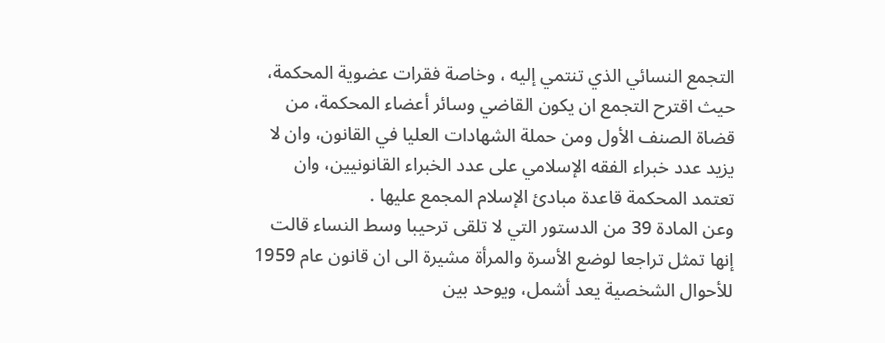التجمع النسائي الذي تنتمي إليه ، وخاصة فقرات عضوية المحكمة، حيث اقترح التجمع ان يكون القاضي وسائر أعضاء المحكمة، من قضاة الصنف الأول ومن حملة الشهادات العليا في القانون، وان لا يزيد عدد خبراء الفقه الإسلامي على عدد الخبراء القانونيين، وان تعتمد المحكمة قاعدة مبادئ الإسلام المجمع عليها .
وعن المادة 39 من الدستور التي لا تلقى ترحيبا وسط النساء قالت إنها تمثل تراجعا لوضع الأسرة والمرأة مشيرة الى ان قانون عام 1959 للأحوال الشخصية يعد أشمل، ويوحد بين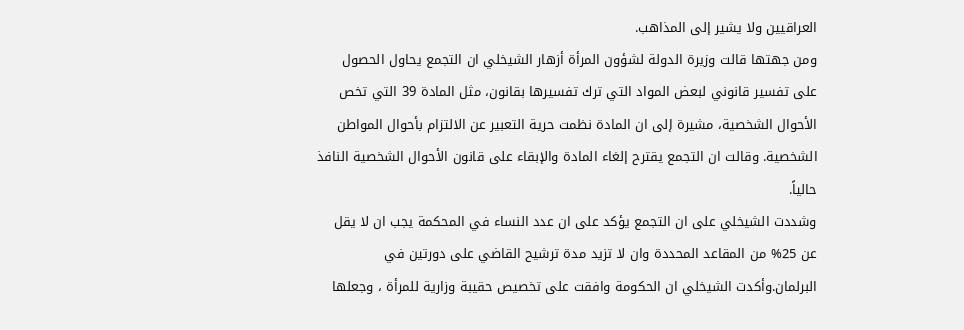العراقيين ولا يشير إلى المذاهب.
ومن جهتها قالت وزيرة الدولة لشؤون المرأة أزهار الشيخلي ان التجمع يحاول الحصول على تفسير قانوني لبعض المواد التي ترك تفسيرها بقانون، مثل المادة 39 التي تخص الأحوال الشخصية، مشيرة إلى ان المادة نظمت حرية التعبير عن الالتزام بأحوال المواطن الشخصية. وقالت ان التجمع يقترح إلغاء المادة والإبقاء على قانون الأحوال الشخصية النافذ حالياً.
وشددت الشيخلي على ان التجمع يؤكد على ان عدد النساء في المحكمة يجب ان لا يقل عن 25% من المقاعد المحددة وان لا تزيد مدة ترشيح القاضي على دورتين في البرلمان.وأكدت الشيخلي ان الحكومة وافقت على تخصيص حقيبة وزارية للمرأة ، وجعلها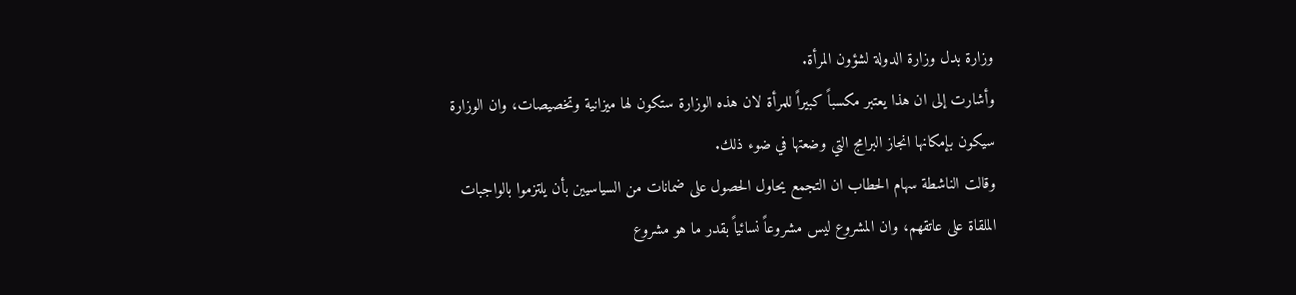وزارة بدل وزارة الدولة لشؤون المرأة.
وأشارت إلى ان هذا يعتبر مكسباً كبيراً للمرأة لان هذه الوزارة ستكون لها ميزانية وتخصيصات، وان الوزارة سيكون بإمكانها انجاز البرامج التي وضعتها في ضوء ذلك.
وقالت الناشطة سهام الحطاب ان التجمع يحاول الحصول على ضمانات من السياسيين بأن يلتزموا بالواجبات الملقاة على عاتقهم، وان المشروع ليس مشروعاً نسائياً بقدر ما هو مشروع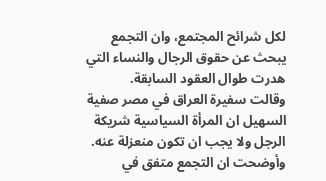لكل شرائح المجتمع، وان التجمع يبحث عن حقوق الرجال والنساء التي هدرت طوال العقود السابقة.
وقالت سفيرة العراق في مصر صفية السهيل ان المرأة السياسية شريكة الرجل ولا يجب ان تكون منعزلة عنه. وأوضحت ان التجمع متفق في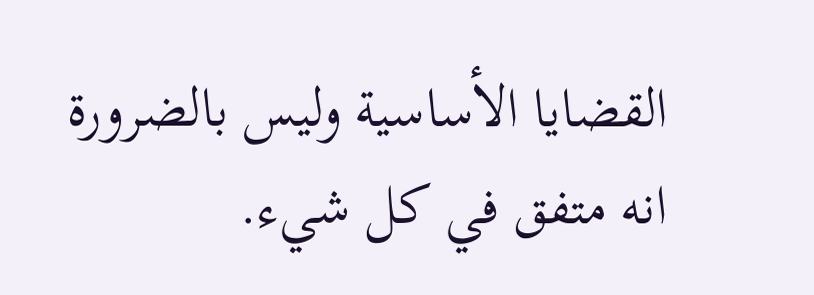القضايا الأساسية وليس بالضرورة انه متفق في كل شيء.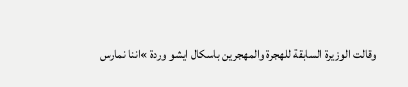وقالت الوزيرة السابقة للهجرة والمهجرين باسكال ايشو وردة »اننا نمارس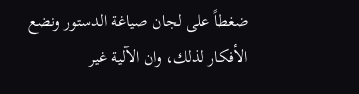ضغطاً على لجان صياغة الدستور ونضع الأفكار لذلك، وان الآلية غير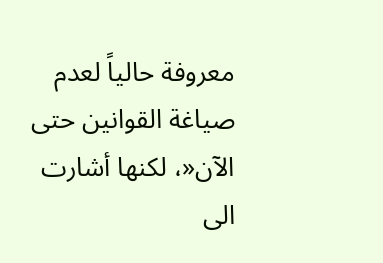معروفة حالياً لعدم صياغة القوانين حتى الآن«، لكنها أشارت الى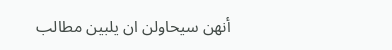أنهن سيحاولن ان يلبين مطالب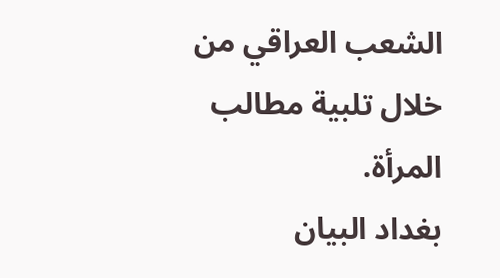الشعب العراقي من خلال تلبية مطالب المرأة.
بغداد البيان